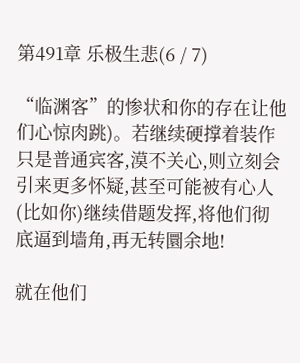第491章 乐极生悲(6 / 7)

“临渊客”的惨状和你的存在让他们心惊肉跳)。若继续硬撑着装作只是普通宾客,漠不关心,则立刻会引来更多怀疑,甚至可能被有心人(比如你)继续借题发挥,将他们彻底逼到墙角,再无转圜余地!

就在他们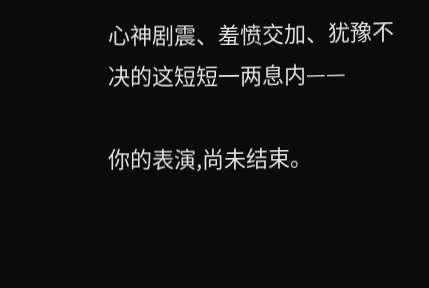心神剧震、羞愤交加、犹豫不决的这短短一两息内——

你的表演,尚未结束。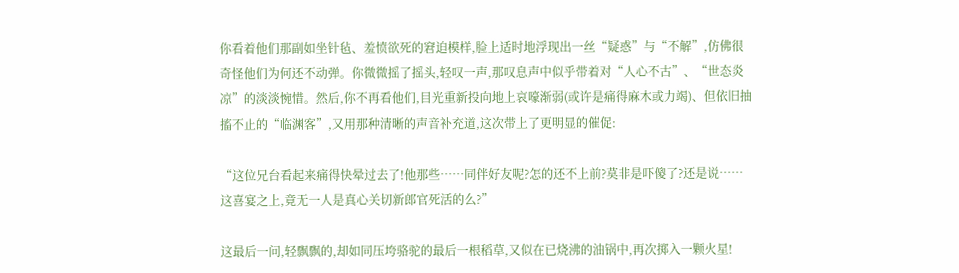你看着他们那副如坐针毡、羞愤欲死的窘迫模样,脸上适时地浮现出一丝“疑惑”与“不解”,仿佛很奇怪他们为何还不动弹。你微微摇了摇头,轻叹一声,那叹息声中似乎带着对“人心不古”、“世态炎凉”的淡淡惋惜。然后,你不再看他们,目光重新投向地上哀嚎渐弱(或许是痛得麻木或力竭)、但依旧抽搐不止的“临渊客”,又用那种清晰的声音补充道,这次带上了更明显的催促:

“这位兄台看起来痛得快晕过去了!他那些……同伴好友呢?怎的还不上前?莫非是吓傻了?还是说……这喜宴之上,竟无一人是真心关切新郎官死活的么?”

这最后一问,轻飘飘的,却如同压垮骆驼的最后一根稻草,又似在已烧沸的油锅中,再次掷入一颗火星!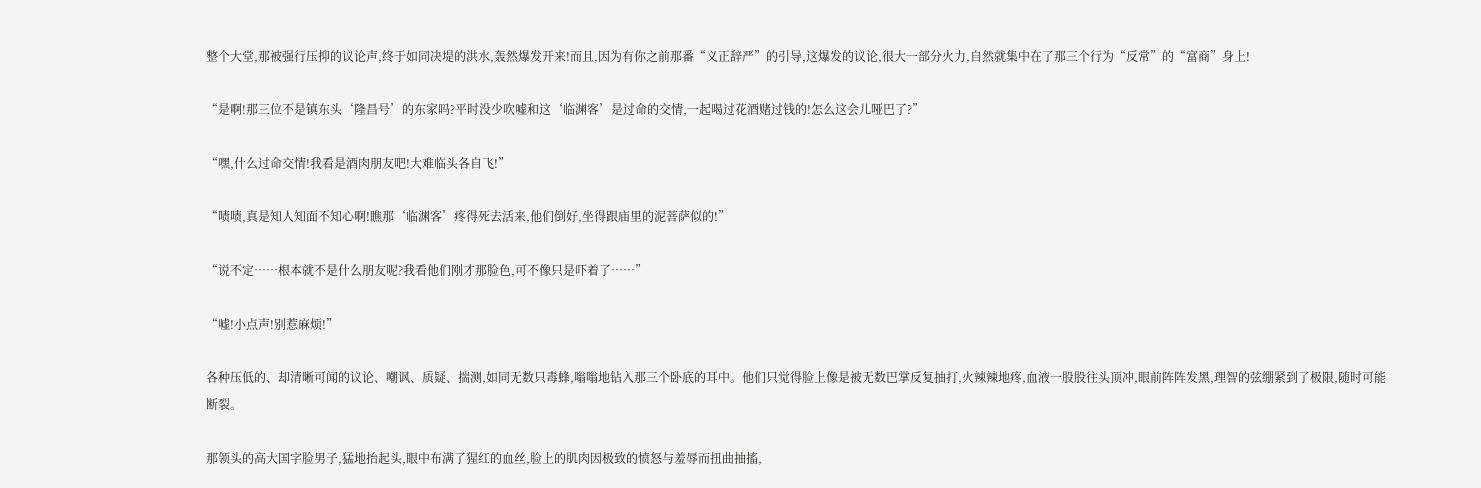整个大堂,那被强行压抑的议论声,终于如同决堤的洪水,轰然爆发开来!而且,因为有你之前那番“义正辞严”的引导,这爆发的议论,很大一部分火力,自然就集中在了那三个行为“反常”的“富商”身上!

“是啊!那三位不是镇东头‘隆昌号’的东家吗?平时没少吹嘘和这‘临渊客’是过命的交情,一起喝过花酒赌过钱的!怎么这会儿哑巴了?”

“嘿,什么过命交情!我看是酒肉朋友吧!大难临头各自飞!”

“啧啧,真是知人知面不知心啊!瞧那‘临渊客’疼得死去活来,他们倒好,坐得跟庙里的泥菩萨似的!”

“说不定……根本就不是什么朋友呢?我看他们刚才那脸色,可不像只是吓着了……”

“嘘!小点声!别惹麻烦!”

各种压低的、却清晰可闻的议论、嘲讽、质疑、揣测,如同无数只毒蜂,嗡嗡地钻入那三个卧底的耳中。他们只觉得脸上像是被无数巴掌反复抽打,火辣辣地疼,血液一股股往头顶冲,眼前阵阵发黑,理智的弦绷紧到了极限,随时可能断裂。

那领头的高大国字脸男子,猛地抬起头,眼中布满了猩红的血丝,脸上的肌肉因极致的愤怒与羞辱而扭曲抽搐,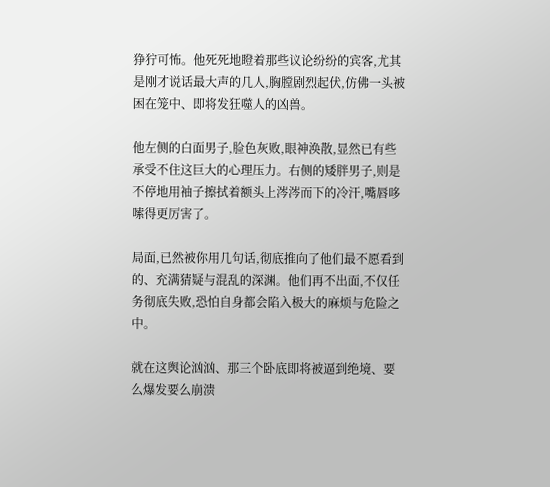狰狞可怖。他死死地瞪着那些议论纷纷的宾客,尤其是刚才说话最大声的几人,胸膛剧烈起伏,仿佛一头被困在笼中、即将发狂噬人的凶兽。

他左侧的白面男子,脸色灰败,眼神涣散,显然已有些承受不住这巨大的心理压力。右侧的矮胖男子,则是不停地用袖子擦拭着额头上涔涔而下的冷汗,嘴唇哆嗦得更厉害了。

局面,已然被你用几句话,彻底推向了他们最不愿看到的、充满猜疑与混乱的深渊。他们再不出面,不仅任务彻底失败,恐怕自身都会陷入极大的麻烦与危险之中。

就在这舆论汹汹、那三个卧底即将被逼到绝境、要么爆发要么崩溃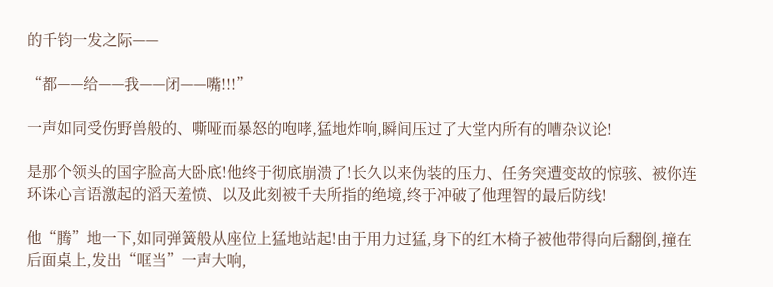的千钧一发之际——

“都——给——我——闭——嘴!!!”

一声如同受伤野兽般的、嘶哑而暴怒的咆哮,猛地炸响,瞬间压过了大堂内所有的嘈杂议论!

是那个领头的国字脸高大卧底!他终于彻底崩溃了!长久以来伪装的压力、任务突遭变故的惊骇、被你连环诛心言语激起的滔天羞愤、以及此刻被千夫所指的绝境,终于冲破了他理智的最后防线!

他“腾”地一下,如同弹簧般从座位上猛地站起!由于用力过猛,身下的红木椅子被他带得向后翻倒,撞在后面桌上,发出“哐当”一声大响,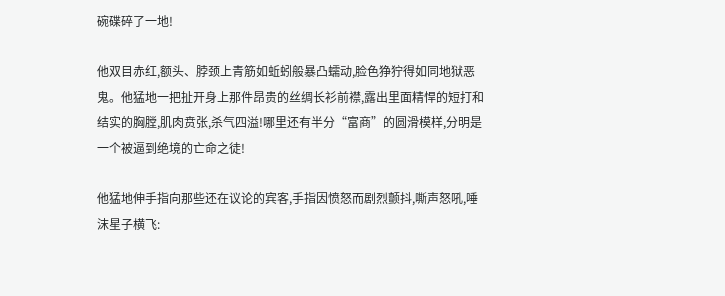碗碟碎了一地!

他双目赤红,额头、脖颈上青筋如蚯蚓般暴凸蠕动,脸色狰狞得如同地狱恶鬼。他猛地一把扯开身上那件昂贵的丝绸长衫前襟,露出里面精悍的短打和结实的胸膛,肌肉贲张,杀气四溢!哪里还有半分“富商”的圆滑模样,分明是一个被逼到绝境的亡命之徒!

他猛地伸手指向那些还在议论的宾客,手指因愤怒而剧烈颤抖,嘶声怒吼,唾沫星子横飞: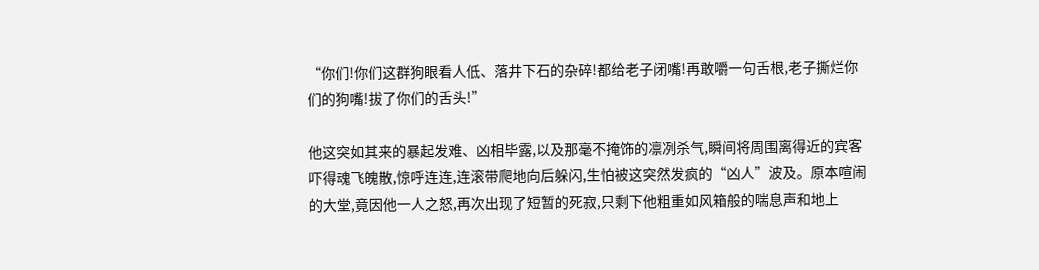“你们!你们这群狗眼看人低、落井下石的杂碎!都给老子闭嘴!再敢嚼一句舌根,老子撕烂你们的狗嘴!拔了你们的舌头!”

他这突如其来的暴起发难、凶相毕露,以及那毫不掩饰的凛冽杀气,瞬间将周围离得近的宾客吓得魂飞魄散,惊呼连连,连滚带爬地向后躲闪,生怕被这突然发疯的“凶人”波及。原本喧闹的大堂,竟因他一人之怒,再次出现了短暂的死寂,只剩下他粗重如风箱般的喘息声和地上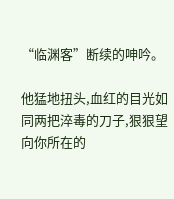“临渊客”断续的呻吟。

他猛地扭头,血红的目光如同两把淬毒的刀子,狠狠望向你所在的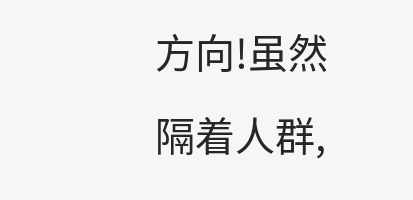方向!虽然隔着人群,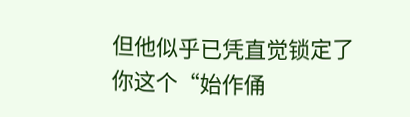但他似乎已凭直觉锁定了你这个“始作俑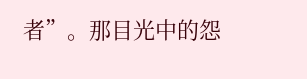者”。那目光中的怨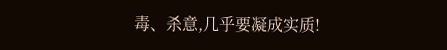毒、杀意,几乎要凝成实质!